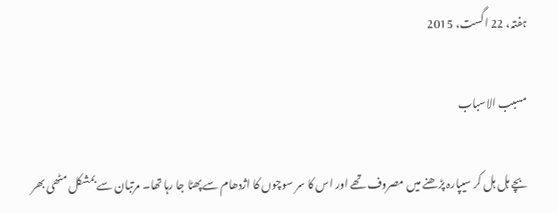ہفتہ، 22 اگست، 2015

مسبب الاسباب

بچے ہل ہل کر سیپارہ پڑھنے میں مصروف تھے اور اس کا سر سوچوں کا اژدھام سے پھٹا جا رہا تھا۔ مرتبان سے بمشکل مٹھی بھر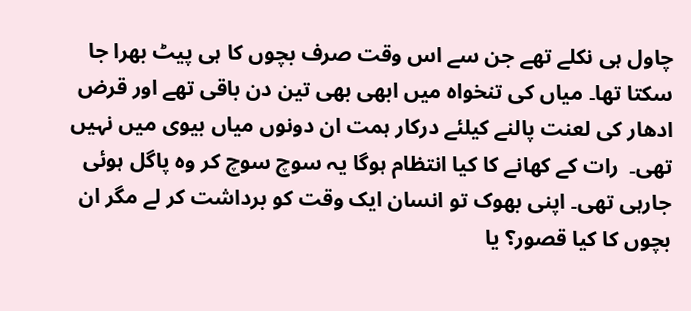چاول ہی نکلے تھے جن سے اس وقت صرف بچوں کا ہی پیٹ بھرا جا سکتا تھا۔ میاں کی تنخواہ میں ابھی بھی تین دن باقی تھے اور قرض ادھار کی لعنت پالنے کیلئے درکار ہمت ان دونوں میاں بیوی میں نہیں تھی۔  رات کے کھانے کا کیا انتظام ہوگا یہ سوچ سوچ کر وہ پاگل ہوئی جارہی تھی۔ اپنی بھوک تو انسان ایک وقت کو برداشت کر لے مگر ان بچوں کا کیا قصور؟ یا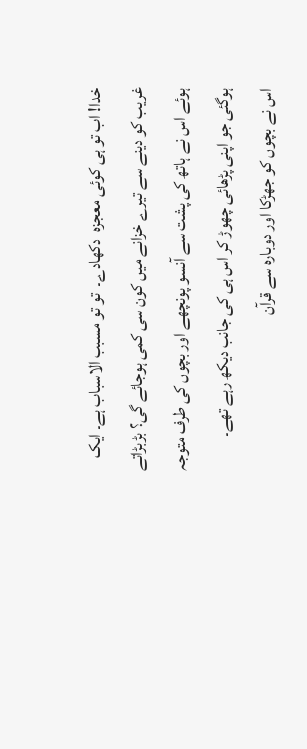خدا! اب تو ہی کوئی معجزہ  دکھادے۔  تو تو مسبب الاسباب ہے۔ ایک غریب کو دینے سے تیرے خزانے میں کون سی کمی ہوجائے گی؟ بڑبڑاتے ہوئے اس نے ہاتھ کی پشت سے آنسو پونچھے اور بچوں کی طرف متوجہ ہوگئی جو اپنی پڑھائی چھوڑ کر اس ہی کی جانب دیکھ رہے تھے۔
اس نے بچوں کو جھڑکا اور دوبارہ سے قرآن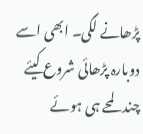پڑھانے لگی۔ ابھی اسے دوبارہ پڑھائی شروع کیئے چند لمحے ہی ہوئے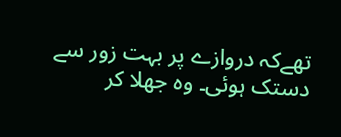تھےکہ دروازے پر بہت زور سے دستک ہوئی۔ وہ جھلا کر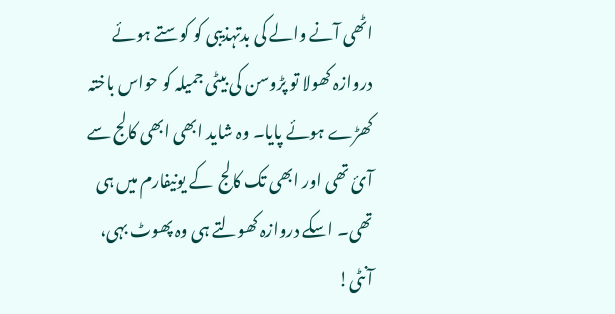اٹھی آنے والے کی بدتہذیبی کو کوستے ہوئے دروازہ کھولا تو پڑوسن کی بیٹی جمیلہ کو حواس باختہ کھڑے ہوئے پایا۔ وہ شاید ابھی ابھی کالج سے آئ تھی اور ابھی تک کالج  کے یونیفارم میں ہی تھی۔ اسکے دروازہ کھولتے ہی وہ پھوٹ بہی، آنٹی!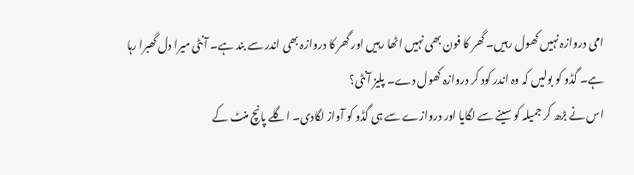امی دروازہ نہیں کھول رہیں۔ گھر کا فون بھی نہیں اٹھا رہیں اور گھر کا دروازہ بھی اندر سے بند ہے۔ آنٹی میرا دل گھبرا رہا ہے۔ گڈو کو بولیں کہ وہ اندر کود کر دروازہ کھول دے۔ پلیز آنٹی؟
اس نے بڑھ کر جمیلہ کو سینے سے لگایا اور دروازے سے ہی گڈو کو آواز لگادی۔ اگلے پانچ منٹ کے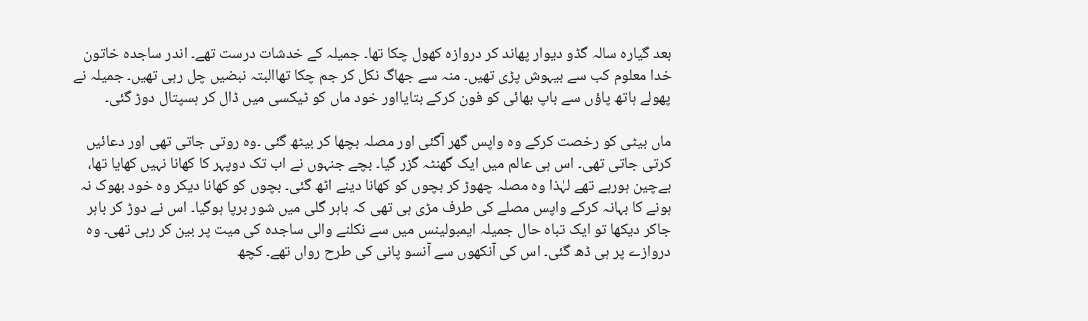بعد گیارہ سالہ گڈو دیوار پھاند کر دروازہ کھول چکا تھا۔ جمیلہ کے خدشات درست تھے۔ اندر ساجدہ خاتون خدا معلوم کب سے بیہوش پڑی تھیں۔ منہ سے جھاگ نکل کر جم چکا تھاالبتہ نبضیں چل رہی تھیں۔ جمیلہ نے پھولے ہاتھ پاؤں سے باپ بھائی کو فون کرکے بتایااور خود ماں کو ٹیکسی میں ڈال کر ہسپتال دوڑ گئی۔

ماں بیٹی کو رخصت کرکے وہ واپس گھر آگئی اور مصلہ بچھا کر بیٹھ گئی ۔وہ روتی جاتی تھی اور دعائیں کرتی جاتی تھی۔ اس ہی عالم میں ایک گھنٹہ گزر گیا۔ بچے جنہوں نے اب تک دوپہر کا کھانا نہیں کھایا تھا، بےچین ہورہے تھے لہٰذا وہ مصلہ چھوڑ کر بچوں کو کھانا دینے اٹھ گئی۔ بچوں کو کھانا دیکر وہ خود بھوک نہ ہونے کا بہانہ کرکے واپس مصلے کی طرف مڑی ہی تھی کہ باہر گلی میں شور برپا ہوگیا۔ اس نے دوڑ کر باہر جاکر دیکھا تو ایک تباہ حال جمیلہ ایمبولینس میں سے نکلنے والی ساجدہ کی میت پر بین کر رہی تھی۔ وہ دروازے پر ہی ڈھ گئی۔ اس کی آنکھوں سے آنسو پانی کی طرح رواں تھے۔ کچھ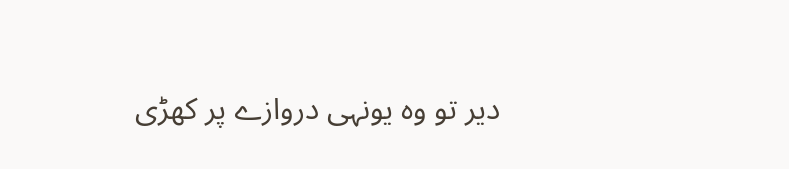دیر تو وہ یونہی دروازے پر کھڑی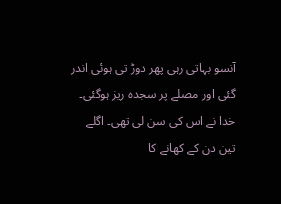آنسو بہاتی رہی پھر دوڑ تی ہوئی اندر گئی اور مصلے پر سجدہ ریز ہوگئی۔ خدا نے اس کی سن لی تھی۔ اگلے تین دن کے کھانے کا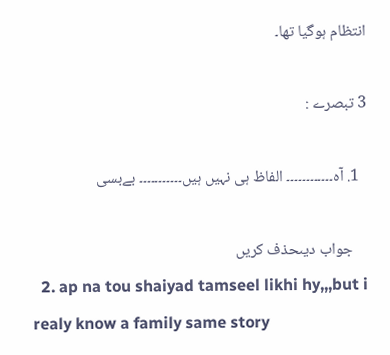انتظام ہوگیا تھا۔

3 تبصرے :

  1. آہ۔۔۔۔۔۔۔۔۔۔۔۔ الفاظ ہی نہیں ہیں۔۔۔۔۔۔۔۔۔۔۔ بےبسی

    جواب دیںحذف کریں
  2. ap na tou shaiyad tamseel likhi hy,,,but i realy know a family same story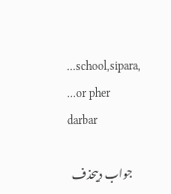...school,sipara, ...or pher darbar

    جواب دیںحذف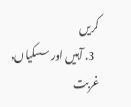کریں
  3. آہیں اور سسکیاں٫ غربت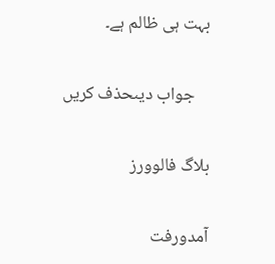بہت ہی ظالم ہے۔

    جواب دیںحذف کریں

بلاگ فالوورز

آمدورفت